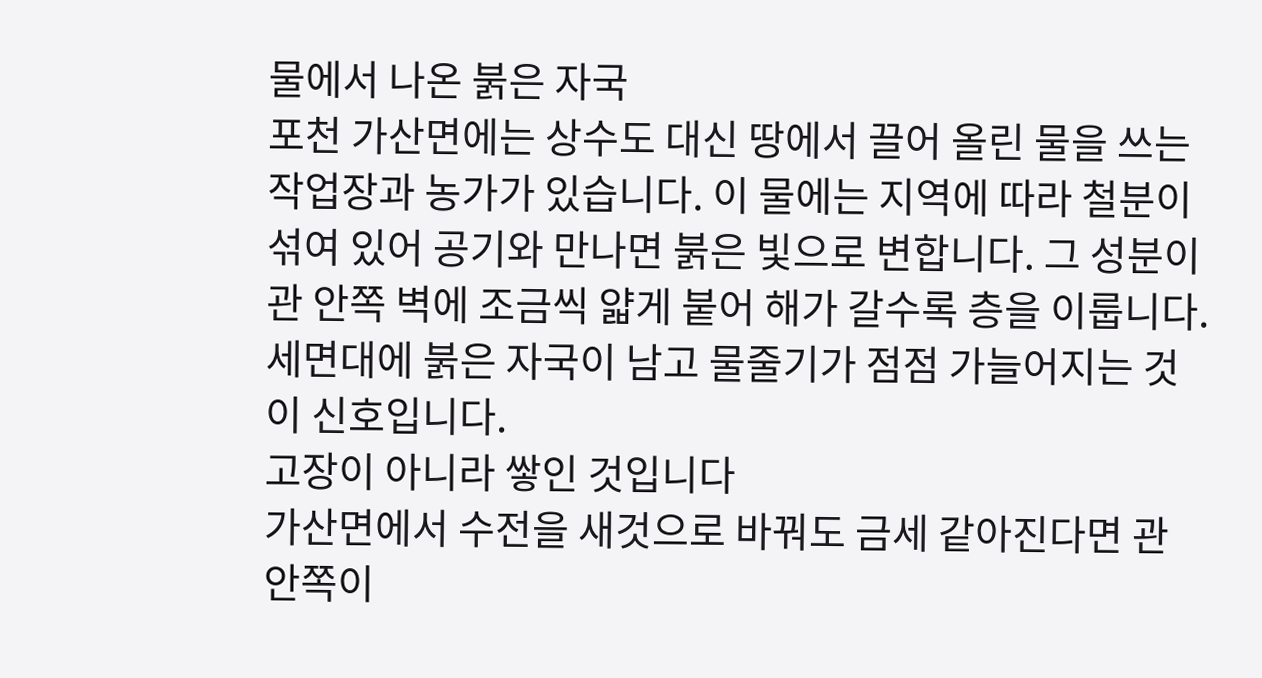물에서 나온 붉은 자국
포천 가산면에는 상수도 대신 땅에서 끌어 올린 물을 쓰는 작업장과 농가가 있습니다. 이 물에는 지역에 따라 철분이 섞여 있어 공기와 만나면 붉은 빛으로 변합니다. 그 성분이 관 안쪽 벽에 조금씩 얇게 붙어 해가 갈수록 층을 이룹니다. 세면대에 붉은 자국이 남고 물줄기가 점점 가늘어지는 것이 신호입니다.
고장이 아니라 쌓인 것입니다
가산면에서 수전을 새것으로 바꿔도 금세 같아진다면 관 안쪽이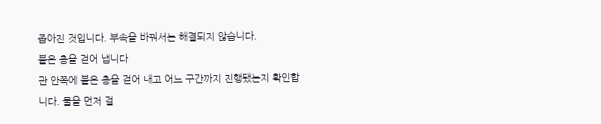좁아진 것입니다. 부속을 바꿔서는 해결되지 않습니다.
붙은 층을 걷어 냅니다
관 안쪽에 붙은 층을 걷어 내고 어느 구간까지 진행됐는지 확인합니다. 물을 먼저 걸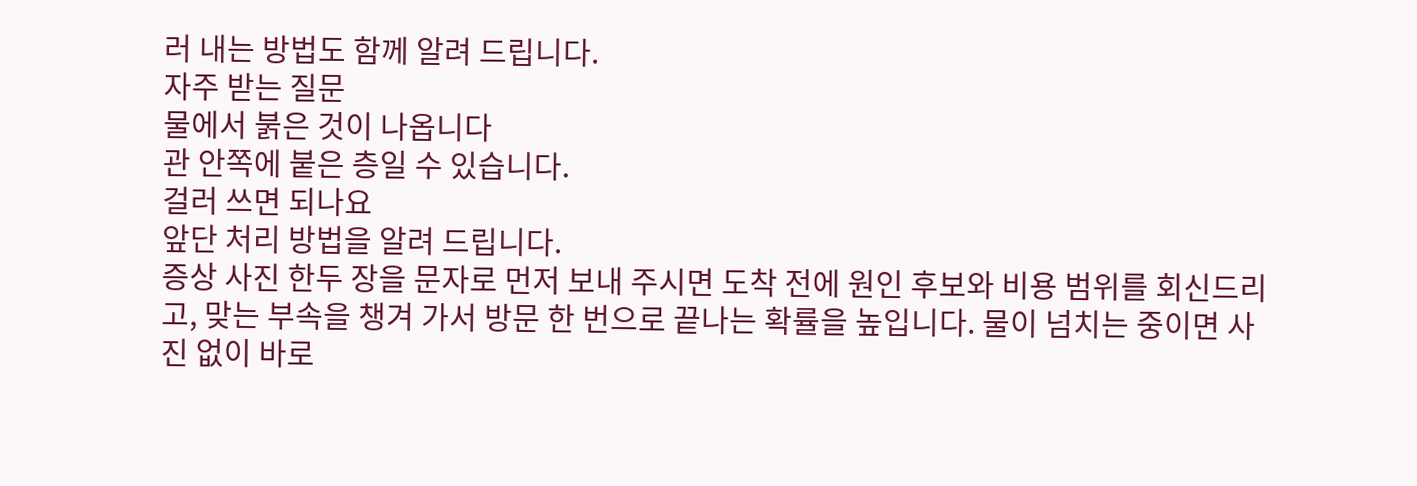러 내는 방법도 함께 알려 드립니다.
자주 받는 질문
물에서 붉은 것이 나옵니다
관 안쪽에 붙은 층일 수 있습니다.
걸러 쓰면 되나요
앞단 처리 방법을 알려 드립니다.
증상 사진 한두 장을 문자로 먼저 보내 주시면 도착 전에 원인 후보와 비용 범위를 회신드리고, 맞는 부속을 챙겨 가서 방문 한 번으로 끝나는 확률을 높입니다. 물이 넘치는 중이면 사진 없이 바로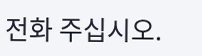전화 주십시오.